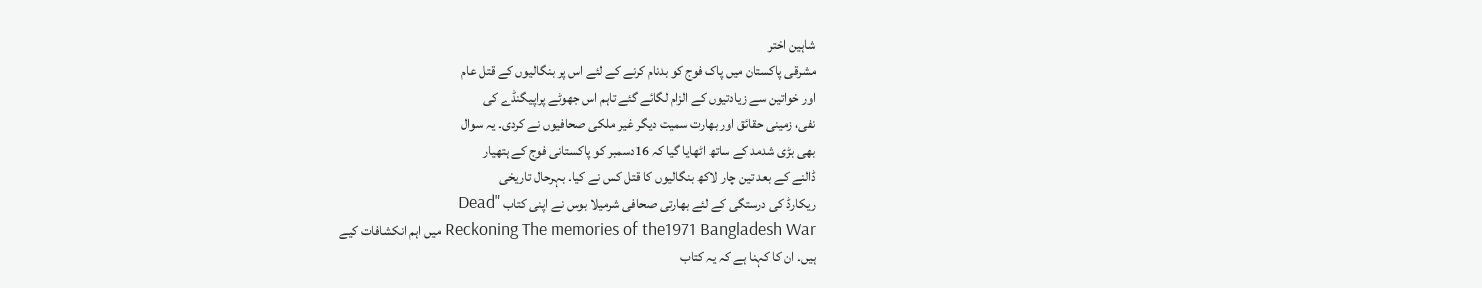شاہین اختر
مشرقی پاکستان میں پاک فوج کو بدنام کرنے کے لئے اس پر بنگالیوں کے قتل عام
اور خواتین سے زیادتیوں کے الزام لگائے گئے تاہم اس جھوٹے پراپیگنڈے کی
نفی، زمینی حقائق اور بھارت سمیت دیگر غیر ملکی صحافیوں نے کردی۔ یہ سوال
بھی بڑی شدمد کے ساتھ اٹھایا گیا کہ 16دسمبر کو پاکستانی فوج کے ہتھیار
ڈالنے کے بعد تین چار لاکھ بنگالیوں کا قتل کس نے کیا۔ بہرحال تاریخی
ریکارڈ کی درستگی کے لئے بھارتی صحافی شرمیلا بوس نے اپنی کتاب "Dead
Reckoning The memories of the1971 Bangladesh War میں اہم انکشافات کیے
ہیں۔ ان کا کہنا ہے کہ یہ کتاب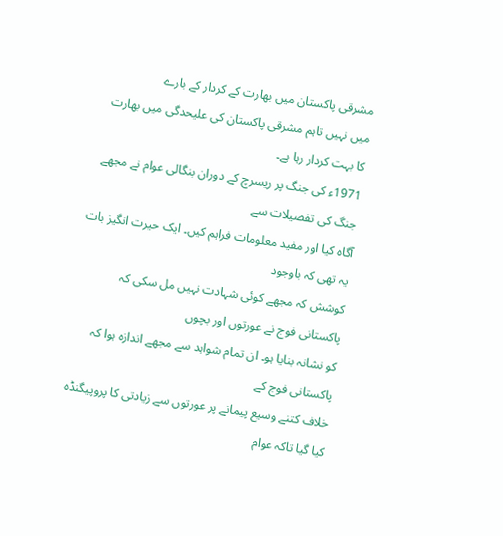مشرقی پاکستان میں بھارت کے کردار کے بارے
میں نہیں تاہم مشرقی پاکستان کی علیحدگی میں بھارت کا بہت کردار رہا ہے۔
1971ء کی جنگ پر ریسرچ کے دوران بنگالی عوام نے مجھے جنگ کی تفصیلات سے
آگاہ کیا اور مفید معلومات فراہم کیں۔ ایک حیرت انگیز بات یہ تھی کہ باوجود
کوشش کہ مجھے کوئی شہادت نہیں مل سکی کہ پاکستانی فوج نے عورتوں اور بچوں
کو نشانہ بنایا ہو۔ ان تمام شواہد سے مجھے اندازہ ہوا کہ پاکستانی فوج کے
خلاف کتنے وسیع پیمانے پر عورتوں سے زیادتی کا پروپیگنڈہ کیا گیا تاکہ عوام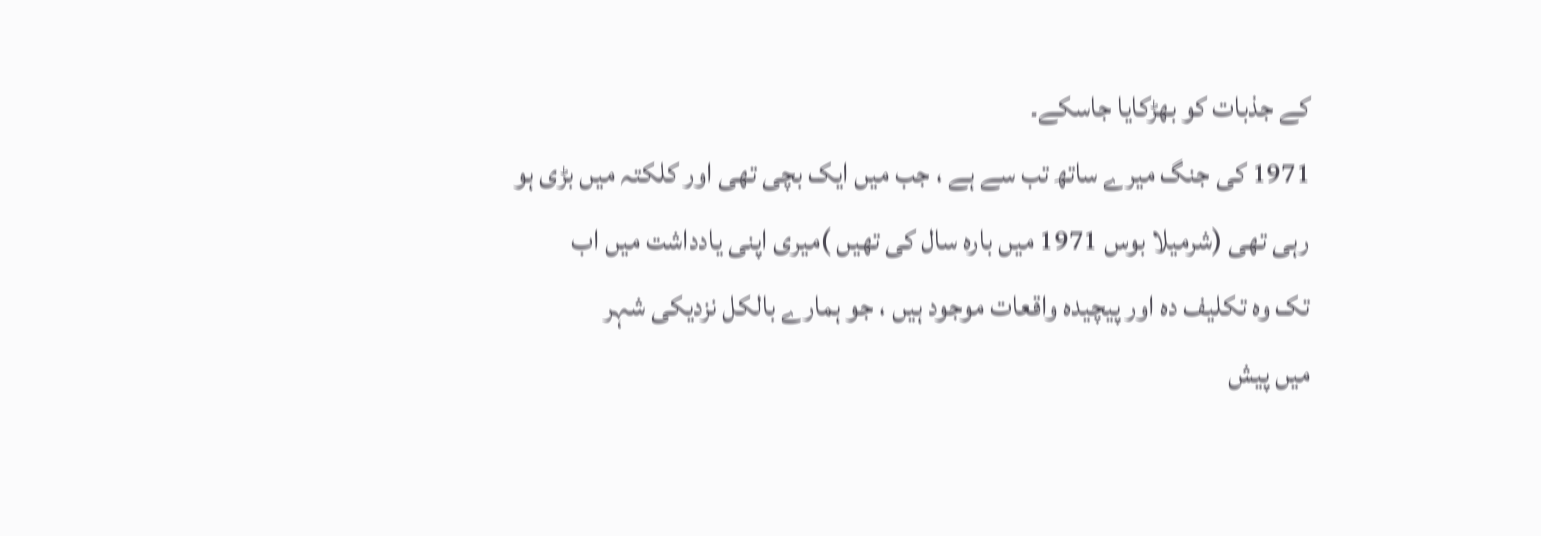کے جذبات کو بھڑکایا جاسکے۔
1971 کی جنگ میرے ساتھ تب سے ہے ، جب میں ایک بچی تھی اور کلکتہ میں بڑی ہو
رہی تھی (شرمیلا بوس 1971 میں بارہ سال کی تھیں )میری اپنی یادداشت میں اب
تک وہ تکلیف دہ اور پیچیدہ واقعات موجود ہیں ، جو ہمارے بالکل نزدیکی شہر
میں پیش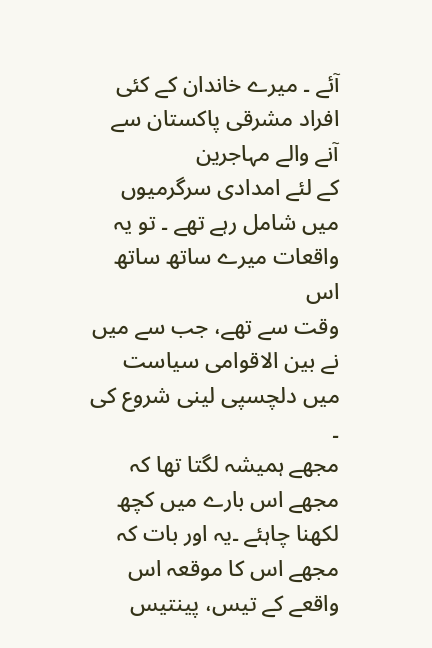آئے ۔ میرے خاندان کے کئی افراد مشرقی پاکستان سے آنے والے مہاجرین
کے لئے امدادی سرگرمیوں میں شامل رہے تھے ۔ تو یہ واقعات میرے ساتھ ساتھ اس
وقت سے تھے، جب سے میں نے بین الاقوامی سیاست میں دلچسپی لینی شروع کی ۔
مجھے ہمیشہ لگتا تھا کہ مجھے اس بارے میں کچھ لکھنا چاہئے ۔یہ اور بات کہ
مجھے اس کا موقعہ اس واقعے کے تیس، پینتیس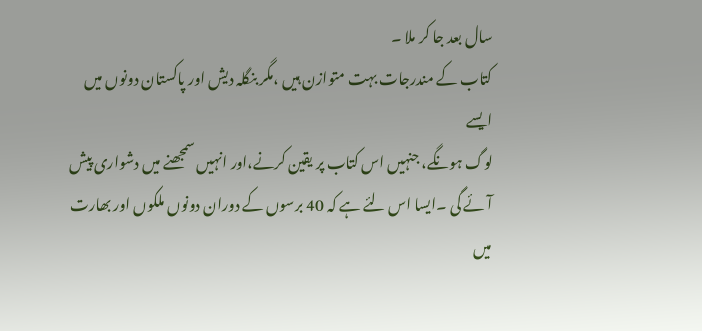سال بعد جا کر ملا ۔
کتاب کے مندرجات بہت متوازن ہیں ،مگر بنگلہ دیش اور پاکستان دونوں میں ایسے
لوگ ہونگے، جنہیں اس کتاب پر یقین کرنے،اور انہیں سمجھنے میں دشواری پیش
آئے گی ۔ایسا اس لئے ہے کہ 40 برسوں کے دوران دونوں ملکوں اور بھارت میں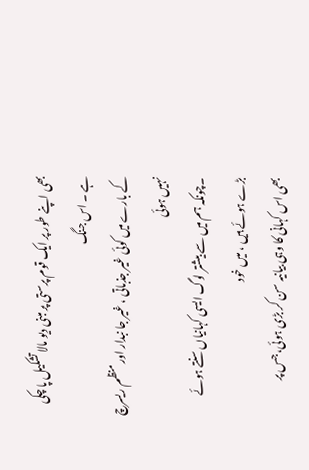بھی اپنے طور پر ایک قوم پرستی پر مبنی دیو مالا تشکیل پا چکی ہے ۔ اس جنگ
کے بارے میں کوئی غیر جذباتی ، غیر جا نبدار اور منظم ریسرچ نہیں ہوئی
۔چونکہ ہم میں سے بیشتر لوگ ایسی کہانیاں سنتے ہوئے بڑے ہوئے ہیں ، میں خود
بھی اس کہانی کا وہی بیانیہ سن کر بڑی ہوئی، جس پر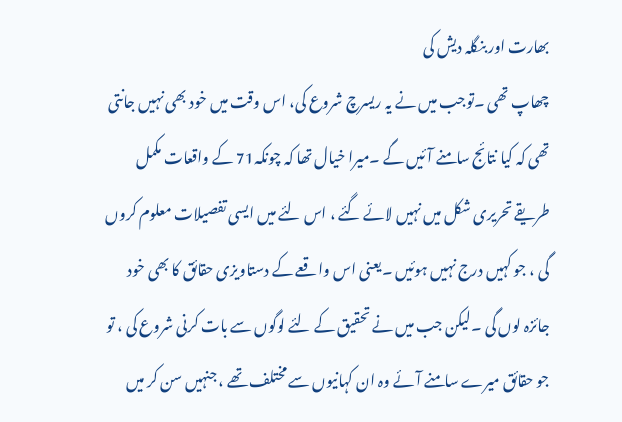بھارت اور بنگلہ دیش کی
چھاپ تھی ۔توجب میں نے یہ ریسرچ شروع کی، اس وقت میں خود بھی نہیں جانتی
تھی کہ کیا نتائج سامنے آئیں گے ۔میرا خیال تھا کہ چونکہ71 کے واقعات مکمل
طریقے تحریری شکل میں نہیں لائے گئے ، اس لئے میں ایسی تفصیلات معلوم کروں
گی ، جو کہیں درج نہیں ہوئیں ۔یعنی اس واقعے کے دستاویزی حقائق کا بھی خود
جائزہ لوں گی ۔لیکن جب میں نے تحقیق کے لئے لوگوں سے بات کرنی شروع کی ، تو
جو حقائق میرے سامنے آئے وہ ان کہانیوں سے مختلف تھے ، جنہیں سن کر میں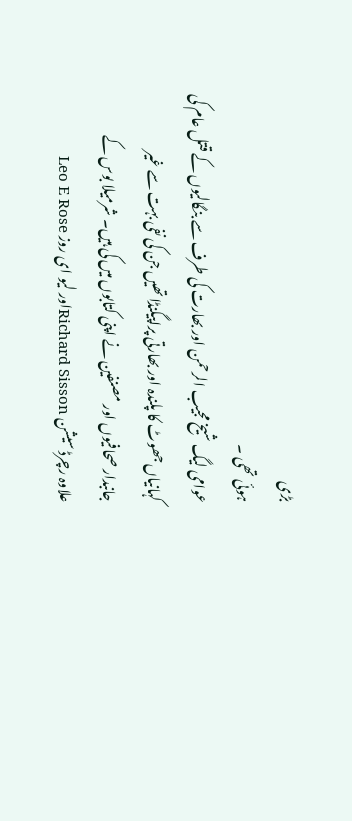بڑی
ہوئی تھی ۔
عوامی لیگ شیخ مجیب الرحمن اور بھارت کی طرف سے بنگالیوں کے قتل عام کی
کہانیاں جھوٹ کا پلندہ اور بھارتی پراپیگنڈا تھیں جن کی نفی بہت سے غیر
جانبدار صحافیوں اور مصنفین نے اپنی کتابوں میں کی ہیں۔ شرمیلا بوس کے
علاوہ رچرڈ سیشن Richard Sissonاور لیو ای روز Leo E Rose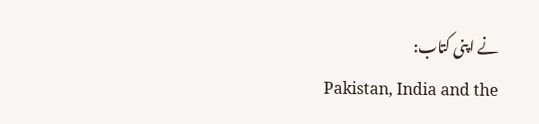نے اپنی کتاب:
Pakistan, India and the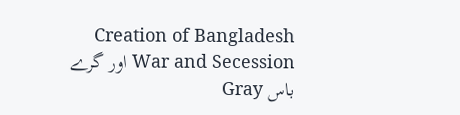Creation of Bangladesh War and Secession اور گرے
باس Gray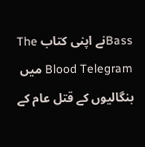Bassنے اپنی کتاب The Blood Telegram میں بنگالیوں کے قتل عام کے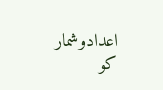اعدادوشمار کو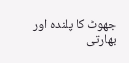جھوٹ کا پلندہ اور بھارتی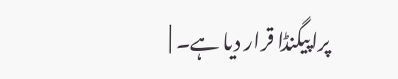پراپیگنڈا قرار دیا ہے۔ |